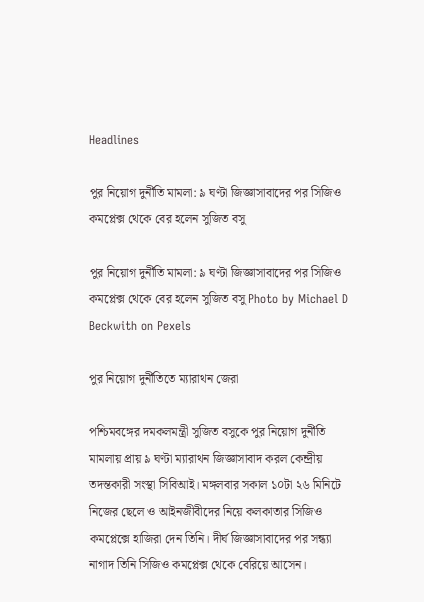Headlines

পুর নিয়োগ দুর্নীতি মামলা: ৯ ঘণ্টা জিজ্ঞাসাবাদের পর সিজিও কমপ্লেক্স থেকে বের হলেন সুজিত বসু

পুর নিয়োগ দুর্নীতি মামলা: ৯ ঘণ্টা জিজ্ঞাসাবাদের পর সিজিও কমপ্লেক্স থেকে বের হলেন সুজিত বসু Photo by Michael D Beckwith on Pexels

পুর নিয়োগ দুর্নীতিতে ম্যারাথন জেরা

পশ্চিমবঙ্গের দমকলমন্ত্রী সুজিত বসুকে পুর নিয়োগ দুর্নীতি মামলায় প্রায় ৯ ঘণ্টা ম্যারাথন জিজ্ঞাসাবাদ করল কেন্দ্রীয় তদন্তকারী সংস্থা সিবিআই। মঙ্গলবার সকাল ১০টা ২৬ মিনিটে নিজের ছেলে ও আইনজীবীদের নিয়ে কলকাতার সিজিও কমপ্লেক্সে হাজিরা দেন তিনি। দীর্ঘ জিজ্ঞাসাবাদের পর সন্ধ্যা নাগাদ তিনি সিজিও কমপ্লেক্স থেকে বেরিয়ে আসেন।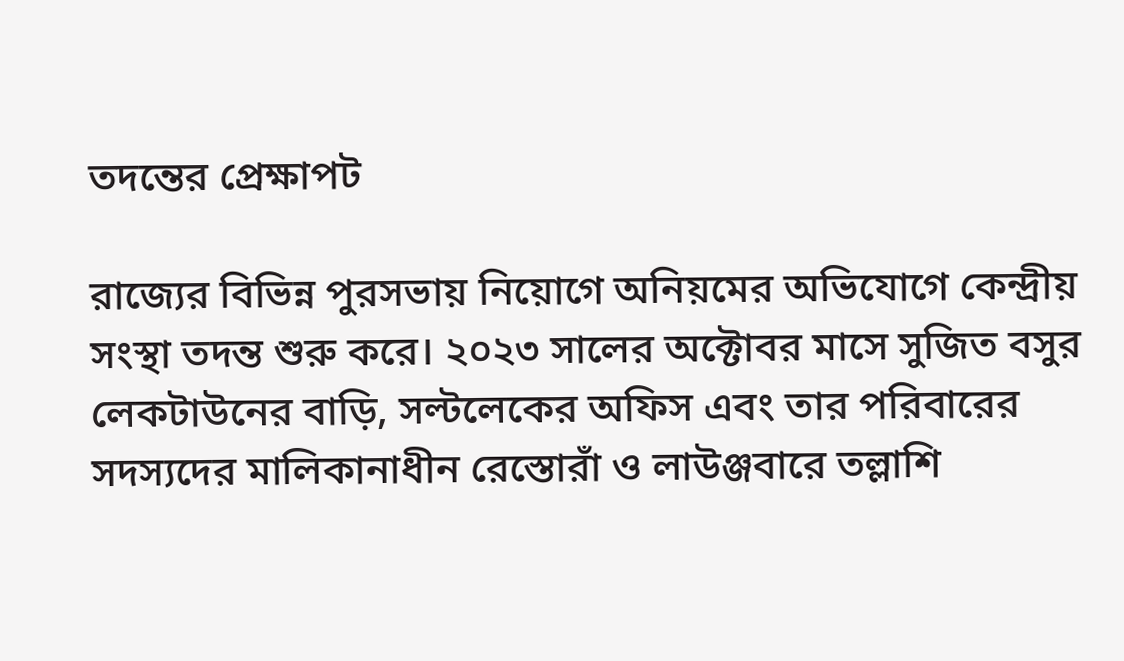তদন্তের প্রেক্ষাপট

রাজ্যের বিভিন্ন পুরসভায় নিয়োগে অনিয়মের অভিযোগে কেন্দ্রীয় সংস্থা তদন্ত শুরু করে। ২০২৩ সালের অক্টোবর মাসে সুজিত বসুর লেকটাউনের বাড়ি, সল্টলেকের অফিস এবং তার পরিবারের সদস্যদের মালিকানাধীন রেস্তোরাঁ ও লাউঞ্জবারে তল্লাশি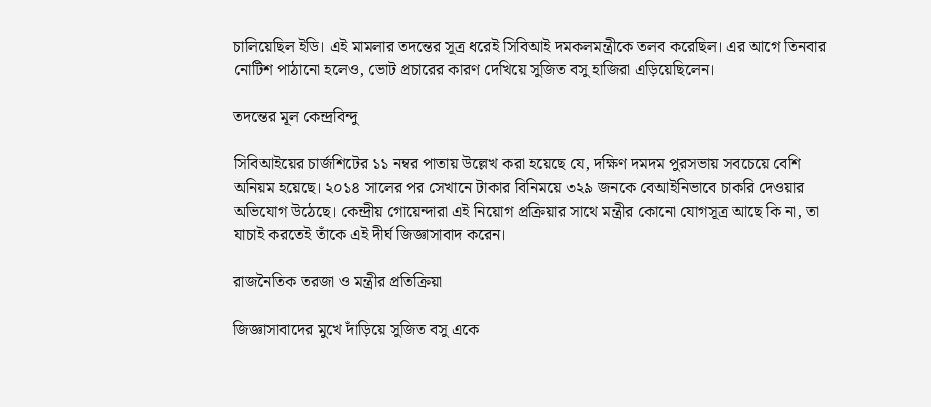চালিয়েছিল ইডি। এই মামলার তদন্তের সূত্র ধরেই সিবিআই দমকলমন্ত্রীকে তলব করেছিল। এর আগে তিনবার নোটিশ পাঠানো হলেও, ভোট প্রচারের কারণ দেখিয়ে সুজিত বসু হাজিরা এড়িয়েছিলেন।

তদন্তের মূল কেন্দ্রবিন্দু

সিবিআইয়ের চার্জশিটের ১১ নম্বর পাতায় উল্লেখ করা হয়েছে যে, দক্ষিণ দমদম পুরসভায় সবচেয়ে বেশি অনিয়ম হয়েছে। ২০১৪ সালের পর সেখানে টাকার বিনিময়ে ৩২৯ জনকে বেআইনিভাবে চাকরি দেওয়ার অভিযোগ উঠেছে। কেন্দ্রীয় গোয়েন্দারা এই নিয়োগ প্রক্রিয়ার সাথে মন্ত্রীর কোনো যোগসূত্র আছে কি না, তা যাচাই করতেই তাঁকে এই দীর্ঘ জিজ্ঞাসাবাদ করেন।

রাজনৈতিক তরজা ও মন্ত্রীর প্রতিক্রিয়া

জিজ্ঞাসাবাদের মুখে দাঁড়িয়ে সুজিত বসু একে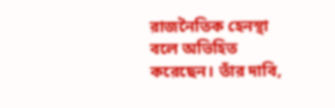রাজনৈতিক হেনস্থা বলে অভিহিত করেছেন। তাঁর দাবি,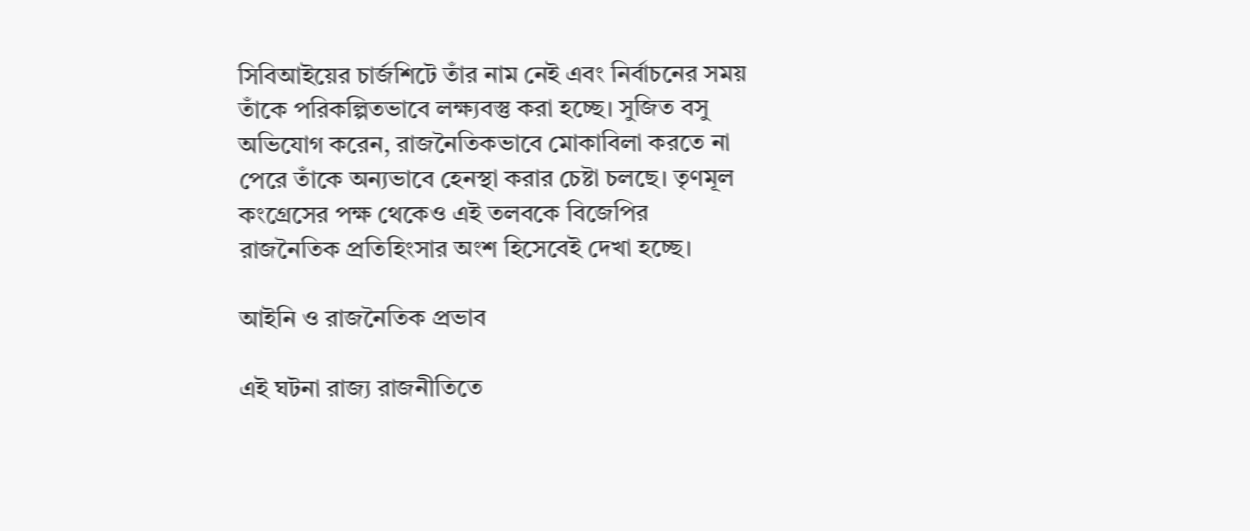সিবিআইয়ের চার্জশিটে তাঁর নাম নেই এবং নির্বাচনের সময় তাঁকে পরিকল্পিতভাবে লক্ষ্যবস্তু করা হচ্ছে। সুজিত বসু অভিযোগ করেন, রাজনৈতিকভাবে মোকাবিলা করতে না পেরে তাঁকে অন্যভাবে হেনস্থা করার চেষ্টা চলছে। তৃণমূল কংগ্রেসের পক্ষ থেকেও এই তলবকে বিজেপির রাজনৈতিক প্রতিহিংসার অংশ হিসেবেই দেখা হচ্ছে।

আইনি ও রাজনৈতিক প্রভাব

এই ঘটনা রাজ্য রাজনীতিতে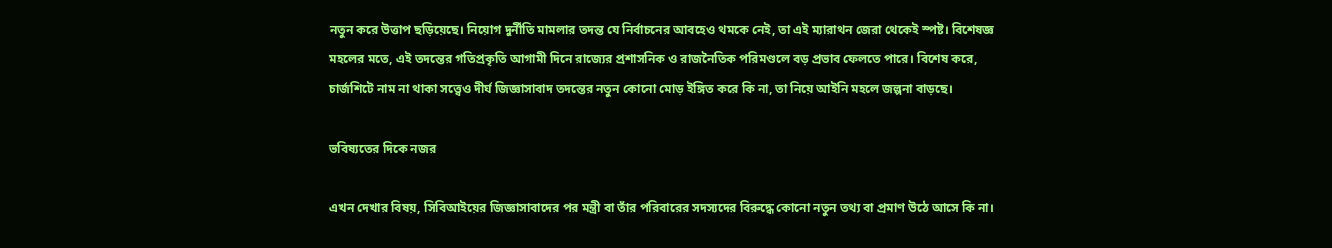নতুন করে উত্তাপ ছড়িয়েছে। নিয়োগ দুর্নীতি মামলার তদন্ত যে নির্বাচনের আবহেও থমকে নেই, তা এই ম্যারাথন জেরা থেকেই স্পষ্ট। বিশেষজ্ঞ মহলের মতে, এই তদন্তের গতিপ্রকৃতি আগামী দিনে রাজ্যের প্রশাসনিক ও রাজনৈতিক পরিমণ্ডলে বড় প্রভাব ফেলতে পারে। বিশেষ করে, চার্জশিটে নাম না থাকা সত্ত্বেও দীর্ঘ জিজ্ঞাসাবাদ তদন্তের নতুন কোনো মোড় ইঙ্গিত করে কি না, তা নিয়ে আইনি মহলে জল্পনা বাড়ছে।

ভবিষ্যতের দিকে নজর

এখন দেখার বিষয়, সিবিআইয়ের জিজ্ঞাসাবাদের পর মন্ত্রী বা তাঁর পরিবারের সদস্যদের বিরুদ্ধে কোনো নতুন তথ্য বা প্রমাণ উঠে আসে কি না।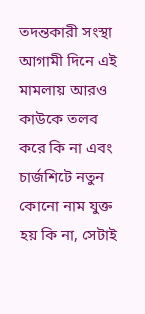তদন্তকারী সংস্থা আগামী দিনে এই মামলায় আরও কাউকে তলব করে কি না এবং চার্জশিটে নতুন কোনো নাম যুক্ত হয় কি না, সেটাই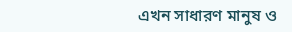এখন সাধারণ মানুষ ও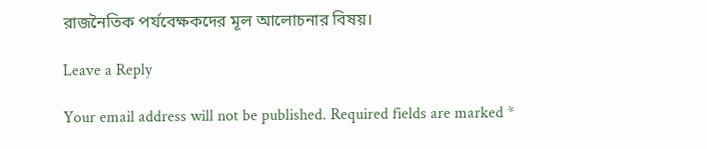রাজনৈতিক পর্যবেক্ষকদের মূল আলোচনার বিষয়।

Leave a Reply

Your email address will not be published. Required fields are marked *